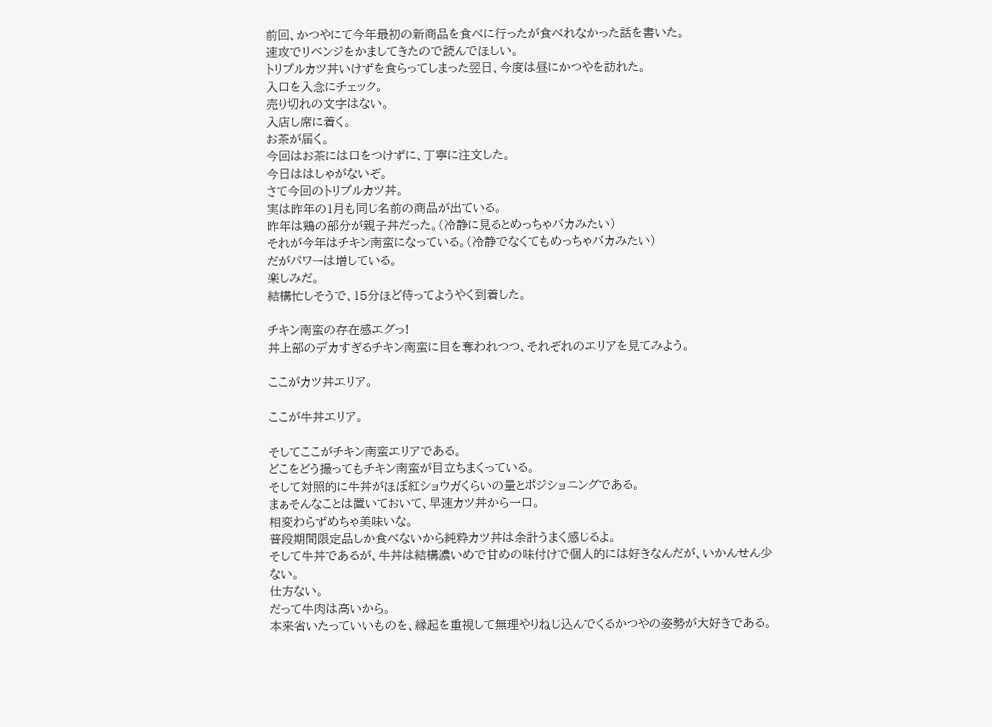前回、かつやにて今年最初の新商品を食べに行ったが食べれなかった話を書いた。
速攻でリベンジをかましてきたので読んでほしい。
トリプルカツ丼いけずを食らってしまった翌日、今度は昼にかつやを訪れた。
入口を入念にチェック。
売り切れの文字はない。
入店し席に着く。
お茶が届く。
今回はお茶には口をつけずに、丁寧に注文した。
今日ははしゃがないぞ。
さて今回のトリプルカツ丼。
実は昨年の1月も同じ名前の商品が出ている。
昨年は鶏の部分が親子丼だった。(冷静に見るとめっちゃバカみたい)
それが今年はチキン南蛮になっている。(冷静でなくてもめっちゃバカみたい)
だがパワーは増している。
楽しみだ。
結構忙しそうで、15分ほど待ってようやく到着した。

チキン南蛮の存在感エグっ!
丼上部のデカすぎるチキン南蛮に目を奪われつつ、それぞれのエリアを見てみよう。

ここがカツ丼エリア。

ここが牛丼エリア。

そしてここがチキン南蛮エリアである。
どこをどう撮ってもチキン南蛮が目立ちまくっている。
そして対照的に牛丼がほぼ紅ショウガくらいの量とポジショニングである。
まぁそんなことは置いておいて、早速カツ丼から一口。
相変わらずめちゃ美味いな。
普段期間限定品しか食べないから純粋カツ丼は余計うまく感じるよ。
そして牛丼であるが、牛丼は結構濃いめで甘めの味付けで個人的には好きなんだが、いかんせん少ない。
仕方ない。
だって牛肉は高いから。
本来省いたっていいものを、縁起を重視して無理やりねじ込んでくるかつやの姿勢が大好きである。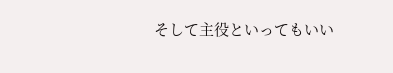そして主役といってもいい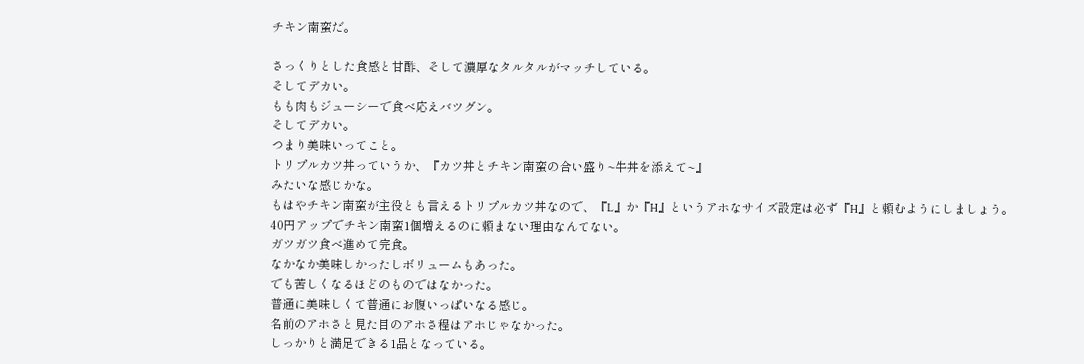チキン南蛮だ。

さっくりとした食感と甘酢、そして濃厚なタルタルがマッチしている。
そしてデカい。
もも肉もジューシーで食べ応えバツグン。
そしてデカい。
つまり美味いってこと。
トリプルカツ丼っていうか、『カツ丼とチキン南蛮の合い盛り~牛丼を添えて~』
みたいな感じかな。
もはやチキン南蛮が主役とも言えるトリプルカツ丼なので、『L』か『H』というアホなサイズ設定は必ず『H』と頼むようにしましょう。
40円アップでチキン南蛮1個増えるのに頼まない理由なんてない。
ガツガツ食べ進めて完食。
なかなか美味しかったしボリュームもあった。
でも苦しくなるほどのものではなかった。
普通に美味しくて普通にお腹いっぱいなる感じ。
名前のアホさと見た目のアホさ程はアホじゃなかった。
しっかりと満足できる1品となっている。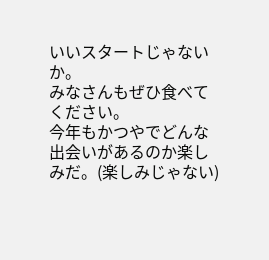いいスタートじゃないか。
みなさんもぜひ食べてください。
今年もかつやでどんな出会いがあるのか楽しみだ。(楽しみじゃない)